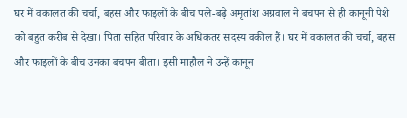घर में वकालत की चर्चा, बहस और फाइलों के बीच पले-बढ़े अमृतांश अग्रवाल ने बचपन से ही कानूनी पेशे को बहुत करीब से देखा। पिता सहित परिवार के अधिकतर सदस्य वकील हैं। घर में वकालत की चर्चा, बहस और फाइलों के बीच उनका बचपन बीता। इसी माहौल ने उन्हें कानून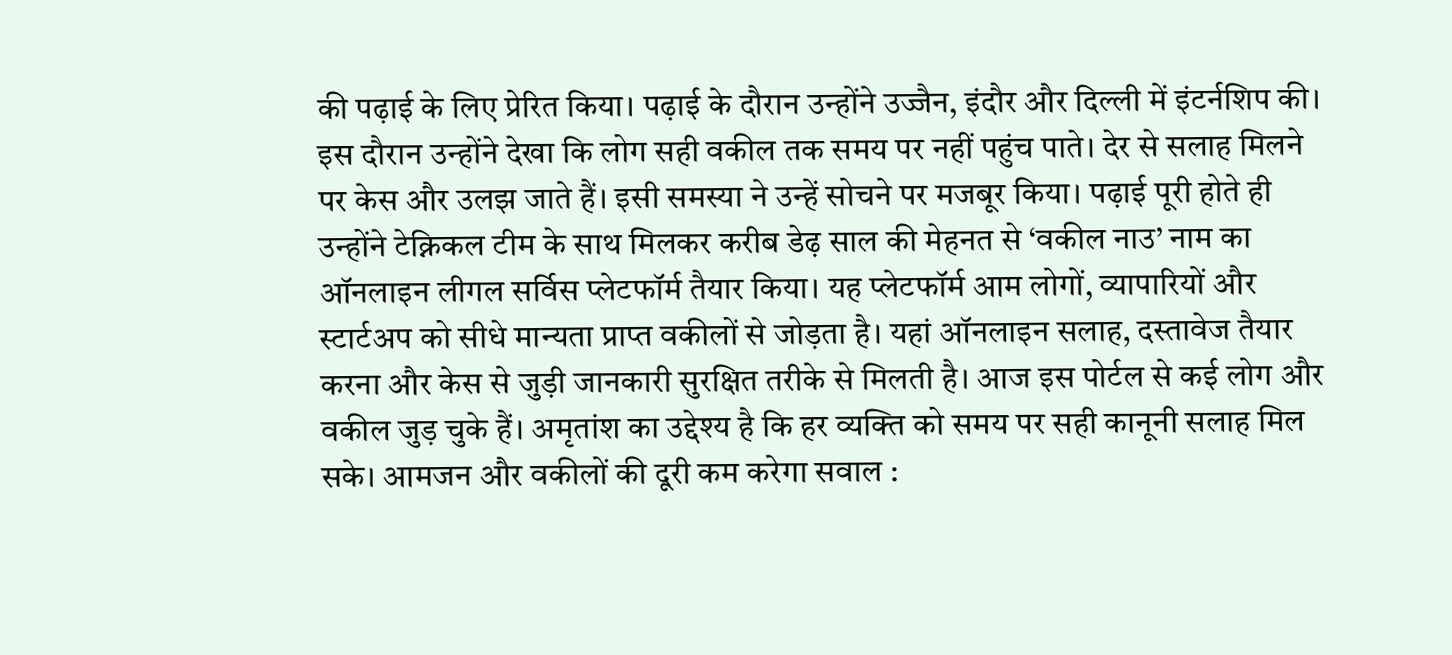की पढ़ाई के लिए प्रेरित किया। पढ़ाई के दौरान उन्होंने उज्जैन, इंदौर और दिल्ली में इंटर्नशिप की। इस दौरान उन्होंने देखा कि लोग सही वकील तक समय पर नहीं पहुंच पाते। देर से सलाह मिलने पर केस और उलझ जाते हैं। इसी समस्या ने उन्हें सोचने पर मजबूर किया। पढ़ाई पूरी होते ही उन्होंने टेक्निकल टीम के साथ मिलकर करीब डेढ़ साल की मेहनत से ‘वकील नाउ’ नाम का ऑनलाइन लीगल सर्विस प्लेटफॉर्म तैयार किया। यह प्लेटफॉर्म आम लोगों, व्यापारियों और स्टार्टअप को सीधे मान्यता प्राप्त वकीलों से जोड़ता है। यहां ऑनलाइन सलाह, दस्तावेज तैयार करना और केस से जुड़ी जानकारी सुरक्षित तरीके से मिलती है। आज इस पोर्टल से कई लोग और वकील जुड़ चुके हैं। अमृतांश का उद्देश्य है कि हर व्यक्ति को समय पर सही कानूनी सलाह मिल सके। आमजन और वकीलों की दूरी कम करेगा सवाल :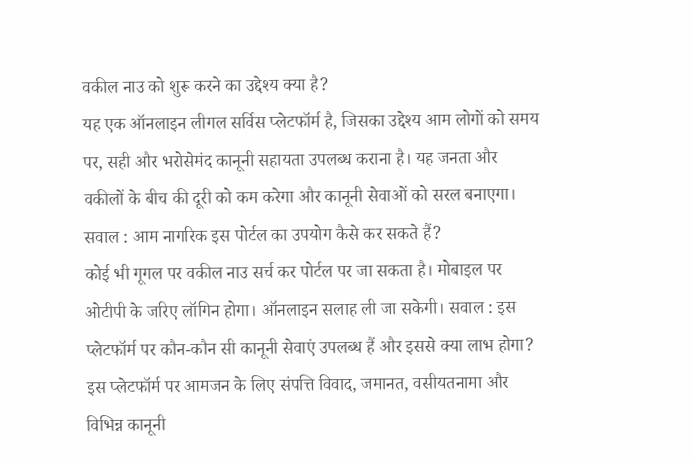वकील नाउ को शुरू करने का उद्देश्य क्या है?
यह एक ऑनलाइन लीगल सर्विस प्लेटफॉर्म है, जिसका उद्देश्य आम लोगों को समय पर, सही और भरोसेमंद कानूनी सहायता उपलब्ध कराना है। यह जनता और वकीलों के बीच की दूरी को कम करेगा और कानूनी सेवाओं को सरल बनाएगा। सवाल : आम नागरिक इस पोर्टल का उपयोग कैसे कर सकते हैं?
कोई भी गूगल पर वकील नाउ सर्च कर पोर्टल पर जा सकता है। मोबाइल पर ओटीपी के जरिए लॉगिन होगा। ऑनलाइन सलाह ली जा सकेगी। सवाल : इस प्लेटफॉर्म पर कौन-कौन सी कानूनी सेवाएं उपलब्ध हैं और इससे क्या लाभ होगा?
इस प्लेटफॉर्म पर आमजन के लिए संपत्ति विवाद, जमानत, वसीयतनामा और विभिन्न कानूनी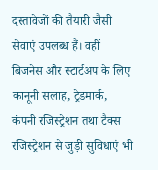दस्तावेजों की तैयारी जैसी सेवाएं उपलब्ध हैं। वहीं बिजनेस और स्टार्टअप के लिए कानूनी सलाह, ट्रेडमार्क, कंपनी रजिस्ट्रेशन तथा टैक्स रजिस्ट्रेशन से जुड़ी सुविधाएं भी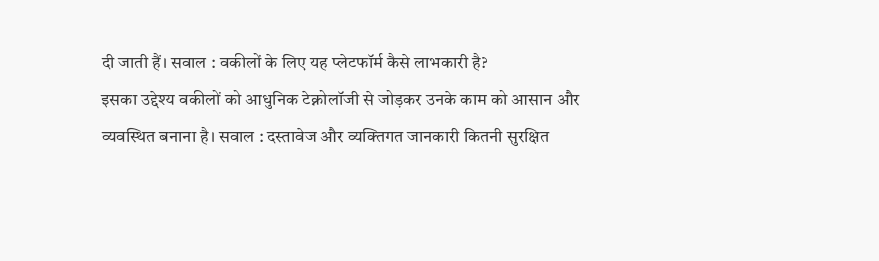दी जाती हैं। सवाल : वकीलों के लिए यह प्लेटफॉर्म कैसे लाभकारी है?
इसका उद्देश्य वकीलों को आधुनिक टेक्नोलॉजी से जोड़कर उनके काम को आसान और व्यवस्थित बनाना है। सवाल : दस्तावेज और व्यक्तिगत जानकारी कितनी सुरक्षित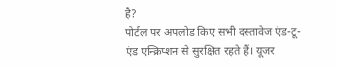है?
पोर्टल पर अपलोड किए सभी दस्तावेज एंड-टू-एंड एन्क्रिप्शन से सुरक्षित रहते हैं। यूजर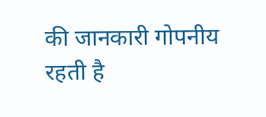की जानकारी गोपनीय रहती है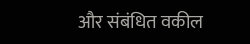और संबंधित वकील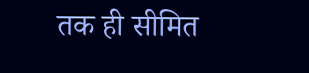तक ही सीमित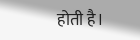होती है।